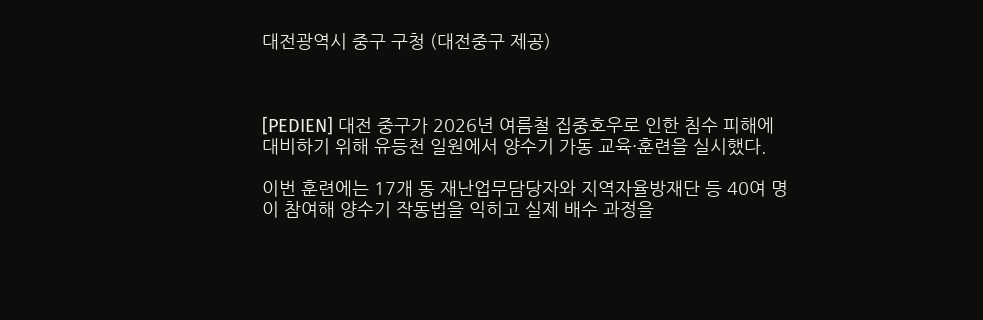대전광역시 중구 구청 (대전중구 제공)



[PEDIEN] 대전 중구가 2026년 여름철 집중호우로 인한 침수 피해에 대비하기 위해 유등천 일원에서 양수기 가동 교육·훈련을 실시했다.

이번 훈련에는 17개 동 재난업무담당자와 지역자율방재단 등 40여 명이 참여해 양수기 작동법을 익히고 실제 배수 과정을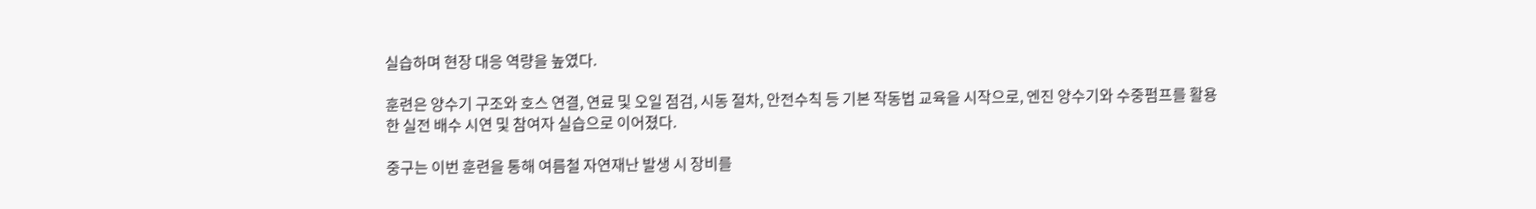실습하며 현장 대응 역량을 높였다.

훈련은 양수기 구조와 호스 연결, 연료 및 오일 점검, 시동 절차, 안전수칙 등 기본 작동법 교육을 시작으로, 엔진 양수기와 수중펌프를 활용한 실전 배수 시연 및 참여자 실습으로 이어졌다.

중구는 이번 훈련을 통해 여름철 자연재난 발생 시 장비를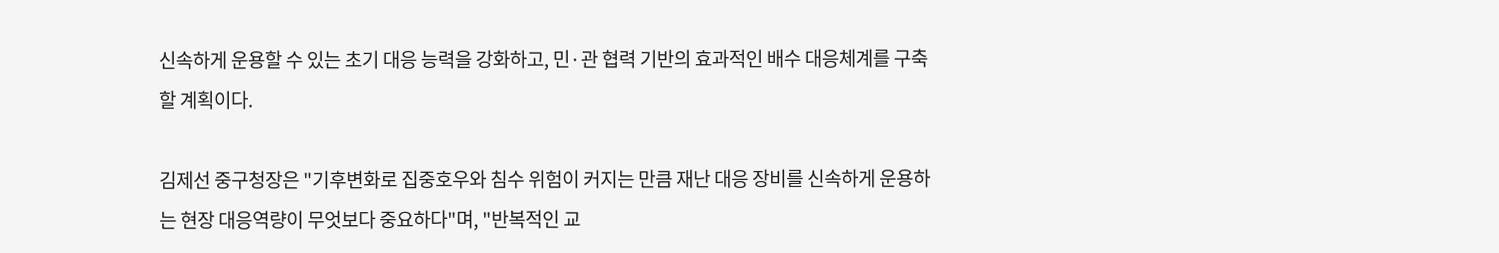신속하게 운용할 수 있는 초기 대응 능력을 강화하고, 민·관 협력 기반의 효과적인 배수 대응체계를 구축할 계획이다.

김제선 중구청장은 "기후변화로 집중호우와 침수 위험이 커지는 만큼 재난 대응 장비를 신속하게 운용하는 현장 대응역량이 무엇보다 중요하다"며, "반복적인 교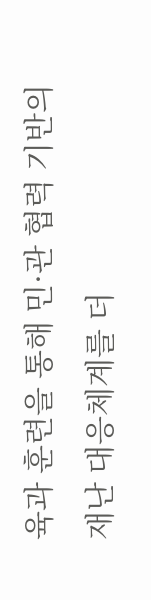육과 훈련을 통해 민·관 협력 기반의 재난 대응체계를 더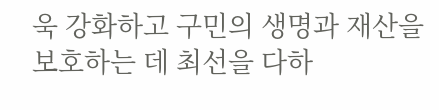욱 강화하고 구민의 생명과 재산을 보호하는 데 최선을 다하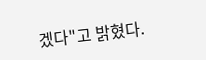겠다"고 밝혔다.